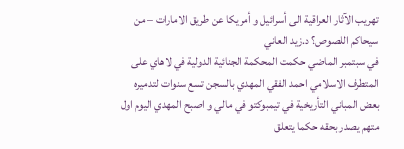تهريب الآثار العراقية الى أسرائيل و أمريكا عن طريق الامارات – من سيحاكم اللصوص؟ د.زيد العاني
في سبتمبر الماضي حكمت المحكمة الجنائية الدولية في لاهاي على المتطرف الاسلامي احمد الفقي المهدي بالسجن تسع سنوات لتدميره بعض المباني التأريخية في تيمبوكتو في مالي و اصبح المهدي اليوم اول متهم يصدر بحقه حكما يتعلق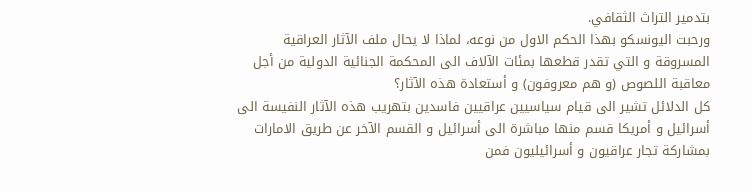بتدمير التراث الثقافي.
ورحبت اليونسكو بهذا الحكم الاول من نوعه، لماذا لا يحال ملف الآثار العراقية المسروقة و التي تقدر قطعها بمئات الآلاف الى المحكمة الجنائية الدولية من أجل معاقبة اللصوص (و هم معروفون) و أستعادة هذه الآثار؟
كل الدلائل تشير الى قيام سياسيين عراقيين فاسدين بتهريب هذه الآثار النفيسة الى أسرائيل و أمريكا قسم منها مباشرة الى أسرائيل و القسم الآخر عن طريق الامارات بمشاركة تجار عراقيون و أسرائيليون فمن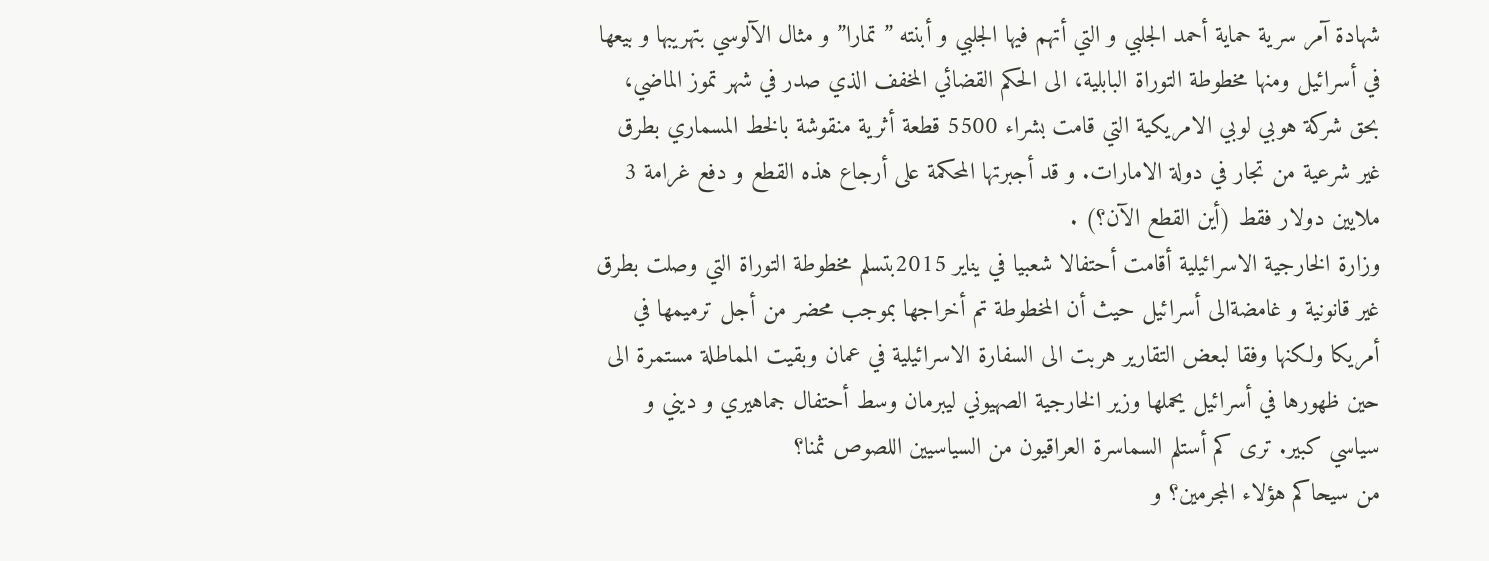شهادة آمر سرية حماية أحمد الجلبي و التي أتهم فيها الجلبي و أبنته ” تمارا” و مثال الآلوسي بتهريبها و بيعها في أسرائيل ومنها مخطوطة التوراة البابلية، الى الحكم القضائي المخفف الذي صدر في شهر تموز الماضي، بحق شركة هوبي لوبي الامريكية التي قامت بشراء 5500 قطعة أثرية منقوشة بالخط المسماري بطرق غير شرعية من تجار في دولة الامارات. و قد أجبرتها المحكمة على أرجاع هذه القطع و دفع غرامة 3 ملايين دولار فقط (أين القطع الآن؟) .
وزارة الخارجية الاسرائيلية أقامت أحتفالا شعبيا في يناير 2015بتسلم مخطوطة التوراة التي وصلت بطرق غير قانونية و غامضةالى أسرائيل حيث أن المخطوطة تم أخراجها بموجب محضر من أجل ترميمها في أمريكا ولكنها وفقا لبعض التقارير هربت الى السفارة الاسرائيلية في عمان وبقيت المماطلة مستمرة الى حين ظهورها في أسرائيل يحملها وزير الخارجية الصهيوني ليبرمان وسط أحتفال جماهيري و ديني و سياسي كبير. ترى كم أستلم السماسرة العراقيون من السياسيين اللصوص ثمنا؟
من سيحاكم هؤلاء المجرمين؟ و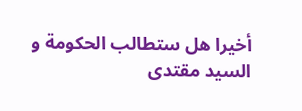أخيرا هل ستطالب الحكومة و السيد مقتدى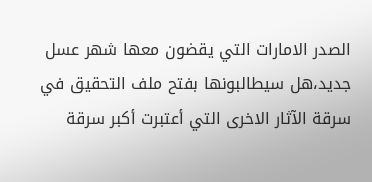الصدر الامارات التي يقضون معها شهر عسل جديد،هل سيطالبونها بفتح ملف التحقيق في سرقة الآثار الاخرى التي أعتبرت أكبر سرقة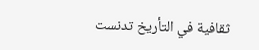ثقافية في التأريخ تدنست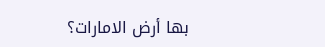بها أرض الامارات؟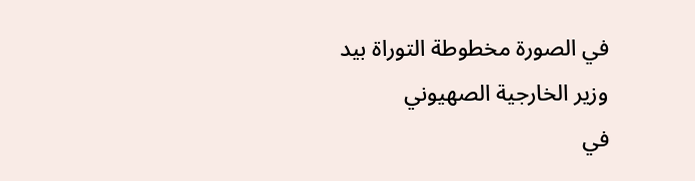في الصورة مخطوطة التوراة بيد وزير الخارجية الصهيوني
في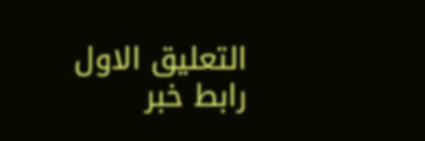التعليق الاول رابط خبر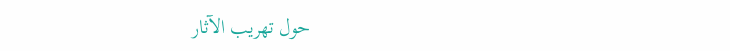حول تهريب الآثار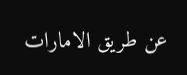عن طريق الامارات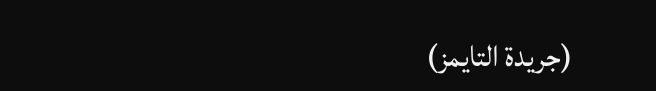(جريدة التايمز)